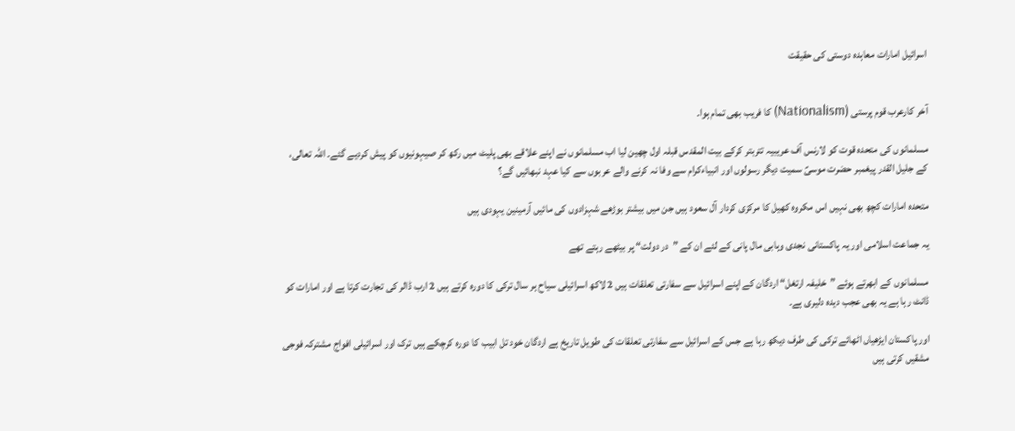اسرائیل امارات معاہدہ دوستی کی حقیقت


آخر کارعرب قوم پرستی (Nationalism) کا فریب بھی تمام ہوا۔

مسلمانوں کی متحدہ قوت کو لارنس آف عریبیہ تتربتر کرکے بیت المقدس قبلہ اول چھین لیا اب مسلمانوں نے اپنے علاقے بھی پلیٹ میں رکھ کر صیہونیوں کو پیش کردیے گئے۔ اللہ تعالی، کے جلیل القدر پیغمبر حضرت موسیؑ سمیت دیگر رسولوں اور انبیاءکرام سے وفا نہ کرنے والے عربوں سے کیا عہد نبھائیں گے؟

متحدہ امارات کچھ بھی نہیں اس مکروہ کھیل کا مرکزی کردار آل سعود ہیں جن میں بیشتر بوڑھے شہزادوں کی مائیں آرمینین یہودی ہیں

یہ جماعت اسلامی اور یہ پاکستانی نجدی وہابی مال پانی کے لئے ان کے ”در دولت“ پر بیٹھے رہتے تھے

مسلمانوں کے ابھرتے ہوئے ”خلیفہ ارتغل“ اردگان کے اپنے اسرائیل سے سفارتی تعلقات ہیں 2 لاکھ اسرائیلی سیاح ہر سال ترکی کا دورہ کرتے ہیں 2 ارب ڈالر کی تجارت کرتا ہے اور امارات کو ڈانٹ رہا ہے یہ بھی عجب دیدہ دلیری ہے۔

اور پاکستان ایڑھیاں اٹھائے ترکی کی طرف دیکھ رہا ہے جس کے اسرائیل سے سفارتی تعلقات کی طویل تاریخ ہے اردگان خود تل ابیب کا دورہ کرچکے ہیں ترک اور اسرائیلی افواج مشترکہ فوجی مشقیں کرتی ہیں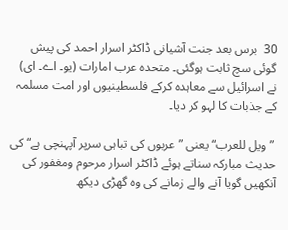30  برس بعد جنت آشیانی ڈاکٹر اسرار احمد کی پیش گوئی سچ ثابت ہوگئی۔ متحدہ عرب امارات (یو۔ اے۔ ای) نے اسرائیل سے معاہدہ کرکے فلسطینیوں اور امت مسلمہ کے جذبات کا لہو کر دیا۔

 ”ویل للعرب“ یعنی ”عربوں کی تباہی سرپر آپہنچی ہے“ کی حدیث مبارکہ سناتے ہوئے ڈاکٹر اسرار مرحوم ومغفور کی آنکھیں گویا آنے والے زمانے کی وہ گھڑی دیکھ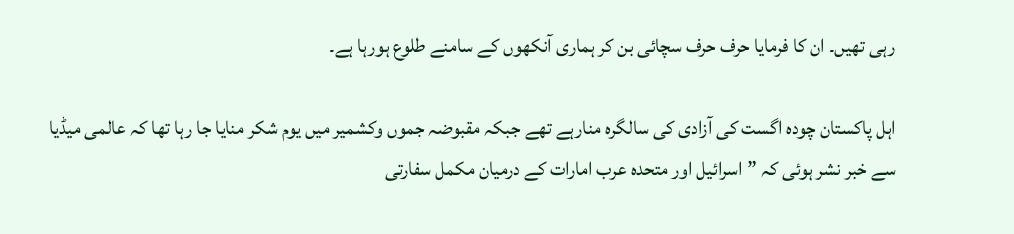رہی تھیں۔ ان کا فرمایا حرف حرف سچائی بن کر ہماری آنکھوں کے سامنے طلوع ہورہا ہے۔

اہل پاکستان چودہ اگست کی آزادی کی سالگرہ منارہے تھے جبکہ مقبوضہ جموں وکشمیر میں یوم شکر منایا جا رہا تھا کہ عالمی میڈیا سے خبر نشر ہوئی کہ ”اسرائیل اور متحدہ عرب امارات کے درمیان مکمل سفارتی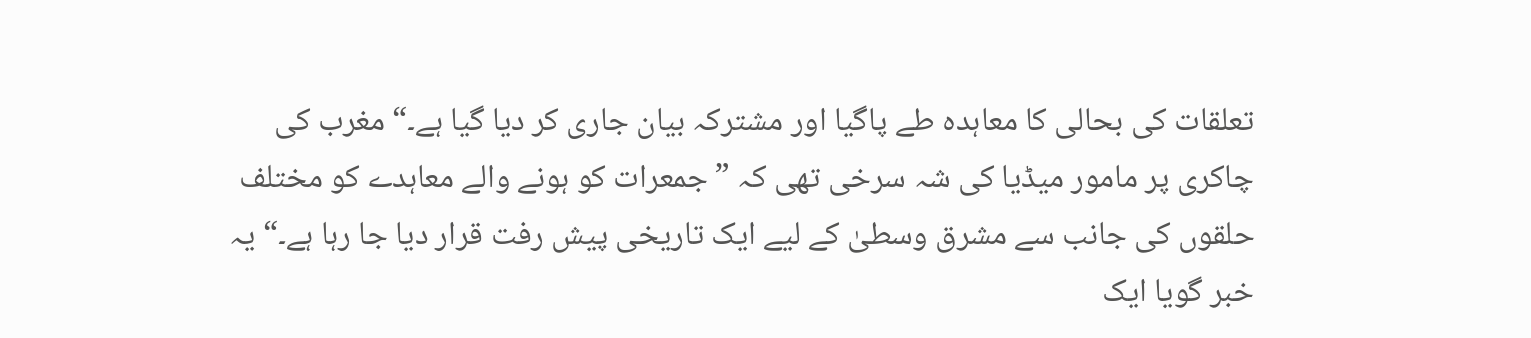تعلقات کی بحالی کا معاہدہ طے پاگیا اور مشترکہ بیان جاری کر دیا گیا ہے۔“ مغرب کی چاکری پر مامور میڈیا کی شہ سرخی تھی کہ ”جمعرات کو ہونے والے معاہدے کو مختلف حلقوں کی جانب سے مشرق وسطیٰ کے لیے ایک تاریخی پیش رفت قرار دیا جا رہا ہے۔“ یہ خبر گویا ایک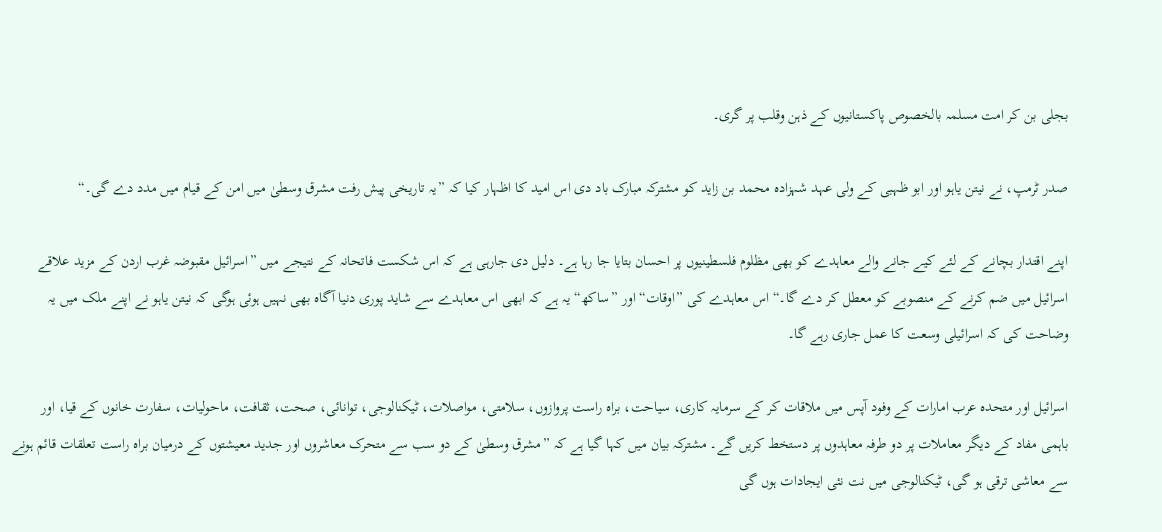بجلی بن کر امت مسلمہ بالخصوص پاکستانیوں کے ذہن وقلب پر گری۔

صدر ٹرمپ، نے نیتن یاہو اور ابو ظہبی کے ولی عہد شہزادہ محمد بن زاید کو مشترکہ مبارک باد دی اس امید کا اظہار کیا کہ ”یہ تاریخی پیش رفت مشرق وسطیٰ میں امن کے قیام میں مدد دے گی۔“

اپنے اقتدار بچانے کے لئے کیے جانے والے معاہدے کو بھی مظلوم فلسطینیوں پر احسان بتایا جا رہا ہے۔ دلیل دی جارہی ہے کہ اس شکست فاتحانہ کے نتیجے میں ”اسرائیل مقبوضہ غرب اردن کے مزید علاقے اسرائیل میں ضم کرنے کے منصوبے کو معطل کر دے گا۔“ اس معاہدے کی ”اوقات“ اور ”ساکھ“ یہ ہے کہ ابھی اس معاہدے سے شاید پوری دنیا آگاہ بھی نہیں ہوئی ہوگی کہ نیتن یاہو نے اپنے ملک میں یہ وضاحت کی کہ اسرائیلی وسعت کا عمل جاری رہے گا۔

اسرائیل اور متحدہ عرب امارات کے وفود آپس میں ملاقات کر کے سرمایہ کاری، سیاحت، براہ راست پروازوں، سلامتی، مواصلات، ٹیکنالوجی، توانائی، صحت، ثقافت، ماحولیات، سفارت خانوں کے قیا، اور باہمی مفاد کے دیگر معاملات پر دو طرفہ معاہدوں پر دستخط کریں گے۔ مشترکہ بیان میں کہا گیا ہے کہ ”مشرق وسطیٰ کے دو سب سے متحرک معاشروں اور جدید معیشتوں کے درمیان براہ راست تعلقات قائم ہونے سے معاشی ترقی ہو گی، ٹیکنالوجی میں نت نئی ایجادات ہوں گی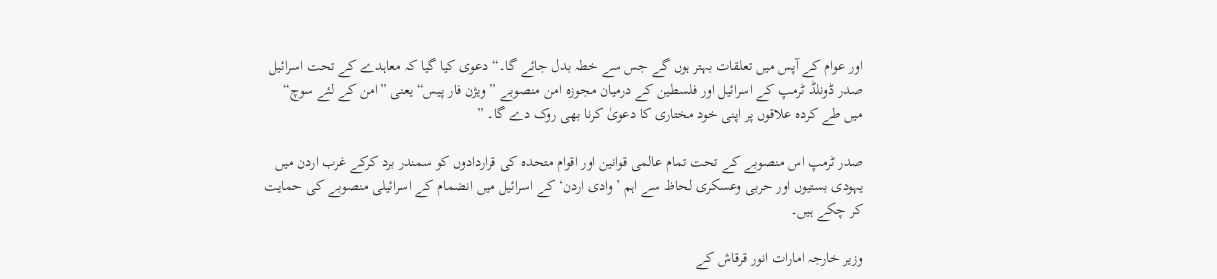اور عوام کے آپس میں تعلقات بہتر ہوں گے جس سے خطہ بدل جائے گا۔“ دعوی کیا گیا کہ معاہدے کے تحت اسرائیل صدر ڈونلڈ ٹرمپ کے اسرائیل اور فلسطین کے درمیان مجوزہ امن منصوبے ”ویژن فار پیس“ یعنی ”امن کے لئے سوچ“ میں طے کردہ علاقوں پر اپنی خود مختاری کا دعویٰ کرنا بھی روک دے گا۔ ”

صدر ٹرمپ اس منصوبے کے تحت تمام عالمی قوانین اور اقوام متحدہ کی قراردادوں کو سمندر برد کرکے غرب اردن میں یہودی بستیوں اور حربی وعسکری لحاظ سے اہم ’وادی اردن‘ کے اسرائیل میں انضمام کے اسرائیلی منصوبے کی حمایت کر چکے ہیں۔

وزیر خارجہ امارات انور قرقاش کے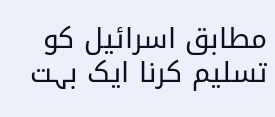مطابق اسرائیل کو تسلیم کرنا ایک بہت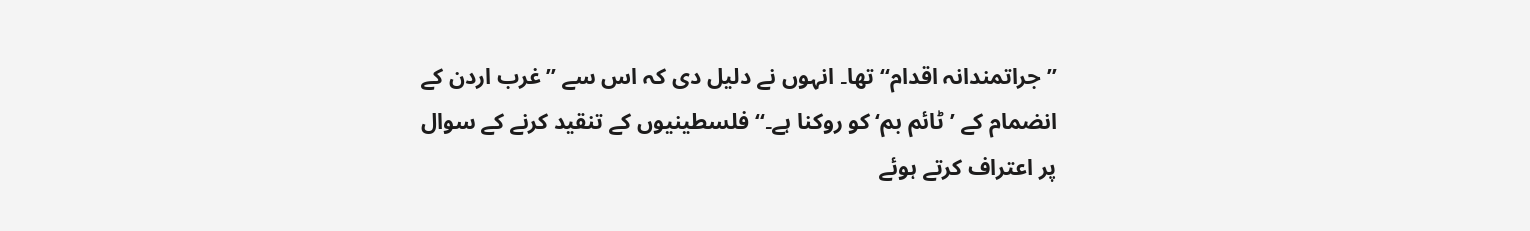”جراتمندانہ اقدام“ تھا۔ انہوں نے دلیل دی کہ اس سے ”غرب اردن کے انضمام کے ’ٹائم بم‘ کو روکنا ہے۔“ فلسطینیوں کے تنقید کرنے کے سوال پر اعتراف کرتے ہوئے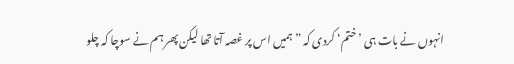انہوں نے بات ہی ’ختم‘ کردی کہ ”ہمیں اس پر غصہ آتا تھا لیکن پھر ہم نے سوچا کہ چلو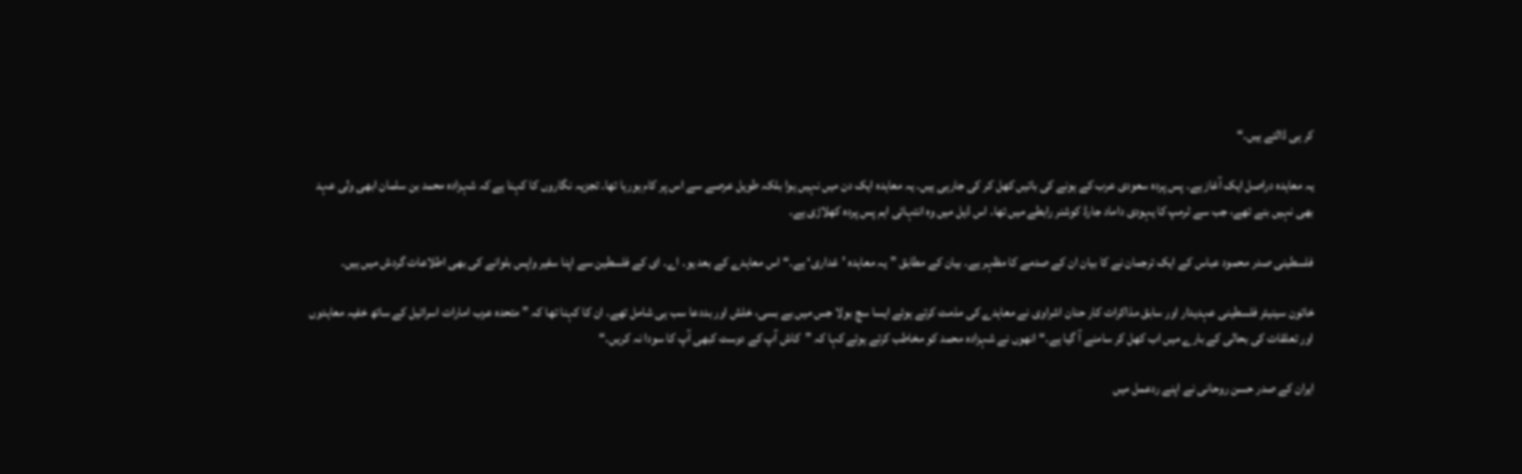کر ہی ڈالتے ہیں۔“

یہ معاہدہ دراصل ایک آغاز ہے۔ پس پردہ سعودی عرب کے ہونے کی باتیں کھل کر کی جارہی ہیں۔ یہ معاہدہ ایک دن میں نہیں ہوا بلکہ طویل عرصے سے اس پر کام ہورہا تھا۔ تجزیہ نگاروں کا کہنا ہے کہ شہزادہ محمد بن سلمان ابھی ولی عہد بھی نہیں بنے تھے، جب سے ٹرمپ کا یہودی داماد جارڈ کوشنر رابطے میں تھا۔ اس ڈیل میں وہ انتہائی اہم پس پردہ کھلاڑی ہے۔

فلسطینی صدر محمود عباس کے ایک ترجمان نے کا بیان ان کے صدمے کا مظہر ہے۔ بیان کے مطابق ”یہ معاہدہ ’غداری‘ ہے۔“ اس معاہدے کے بعد یو۔ اے۔ ای کے فلسطین سے اپنا سفیر واپس بلوانے کی بھی اطلاعات گردش میں ہیں۔

خاتون سینیئر فلسطینی عہدیدار اور سابق مذاکرات کار حنان اشراوی نے معاہدے کی مذمت کرتے ہوئے ایسا سچ بولا جس میں بے بسی، خلش اور بددعا سب ہی شامل تھے۔ ان کا کہنا تھا کہ ”متحدہ عرب امارات اسرائیل کے ساتھ خفیہ معاہدوں اور تعلقات کی بحالی کے بارے میں اب کھل کر سامنے آ گیا ہے۔“ انھوں نے شہزادہ محمد کو مخاطب کرتے ہوئے کہا کہ ”کاش آپ کے دوست کبھی آپ کا سودا نہ کریں۔“

ایران کے صدر حسن روحانی نے اپنے ردعمل میں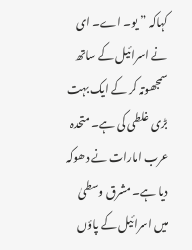کہاکہ ”یو۔ اے۔ ای نے اسرائیل کے ساتھ سمجھوتہ کر کے ایک بہت بڑی غلطی کی ہے۔ متحدہ عرب امارات نے دھوکہ دیا ہے۔ مشرق وسطیٰ میں اسرائیل کے پاؤں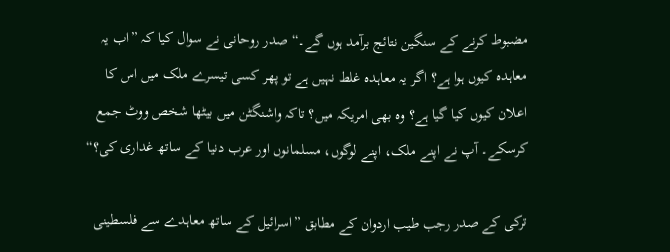مضبوط کرنے کے سنگین نتائج برآمد ہوں گے۔“ صدر روحانی نے سوال کیا کہ ”اب یہ معاہدہ کیوں ہوا ہے؟ اگر یہ معاہدہ غلط نہیں ہے تو پھر کسی تیسرے ملک میں اس کا اعلان کیوں کیا گیا ہے؟ وہ بھی امریکہ میں؟ تاکہ واشنگٹن میں بیٹھا شخص ووٹ جمع کرسکے۔ آپ نے اپنے ملک، اپنے لوگوں، مسلمانوں اور عرب دنیا کے ساتھ غداری کی؟“

ترکی کے صدر رجب طیب اردوان کے مطابق ”اسرائیل کے ساتھ معاہدے سے فلسطینی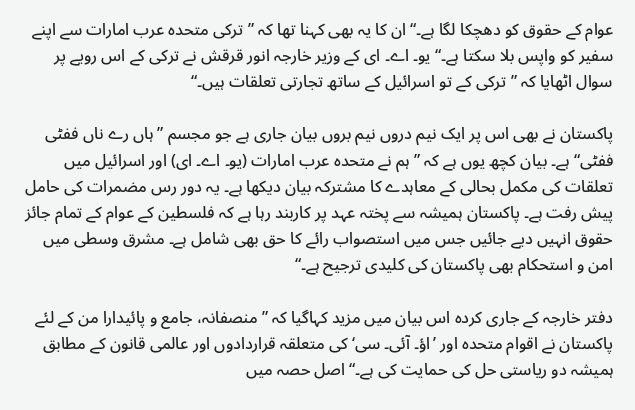عوام کے حقوق کو دھچکا لگا ہے۔“ ان کا یہ بھی کہنا تھا کہ ”ترکی متحدہ عرب امارات سے اپنے سفیر کو واپس بلا سکتا ہے۔“ یو۔ اے۔ ای کے وزیر خارجہ انور قرقش نے ترکی کے اس رویے پر سوال اٹھایا کہ ”ترکی کے تو اسرائیل کے ساتھ تجارتی تعلقات ہیں۔“

پاکستان نے بھی اس پر ایک نیم دروں نیم بروں بیان جاری ہے جو مجسم ”ہاں رے ناں ففٹی ففٹی“ ہے۔ بیان کچھ یوں ہے کہ ”ہم نے متحدہ عرب امارات (یو۔ اے۔ ای) اور اسرائیل میں تعلقات کی مکمل بحالی کے معاہدے کا مشترکہ بیان دیکھا ہے۔ یہ دور رس مضمرات کی حامل پیش رفت ہے۔ پاکستان ہمیشہ سے پختہ عہد پر کاربند رہا ہے کہ فلسطین کے عوام کے تمام جائز حقوق انہیں دیے جائیں جس میں استصواب رائے کا حق بھی شامل ہے۔ مشرق وسطی میں امن و استحکام بھی پاکستان کی کلیدی ترجیح ہے۔“

دفتر خارجہ کے جاری کردہ اس بیان میں مزید کہاگیا کہ ”منصفانہ، جامع و پائیدارا من کے لئے پاکستان نے اقوام متحدہ اور ’اؤ۔ آئی۔ سی‘ کی متعلقہ قراردادوں اور عالمی قانون کے مطابق ہمیشہ دو ریاستی حل کی حمایت کی ہے۔“ اصل حصہ میں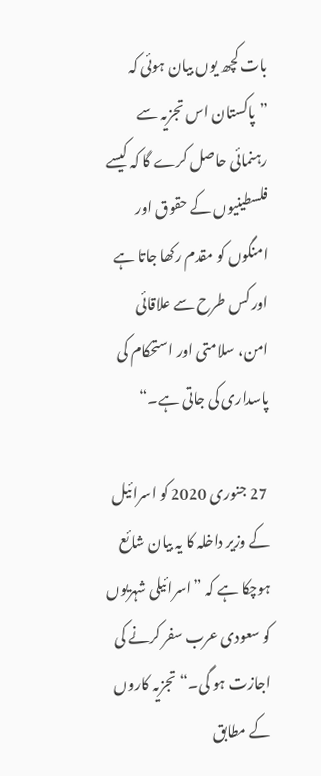بات کچھ یوں بیان ہوئی کہ ”پاکستان اس تجزیہ سے رہنمائی حاصل کرے گا کہ کیسے فلسطینیوں کے حقوق اور امنگوں کو مقدم رکھا جاتا ہے اور کس طرح سے علاقائی امن، سلامتی اور استحکام کی پاسداری کی جاتی ہے۔“

 27 جنوری 2020 کو اسرائیل کے وزیر داخلہ کا یہ بیان شائع ہوچکا ہے کہ ”اسرائیلی شہریوں کو سعودی عرب سفر کرنے کی اجازت ہو گی۔“ تجزیہ کاروں کے مطابق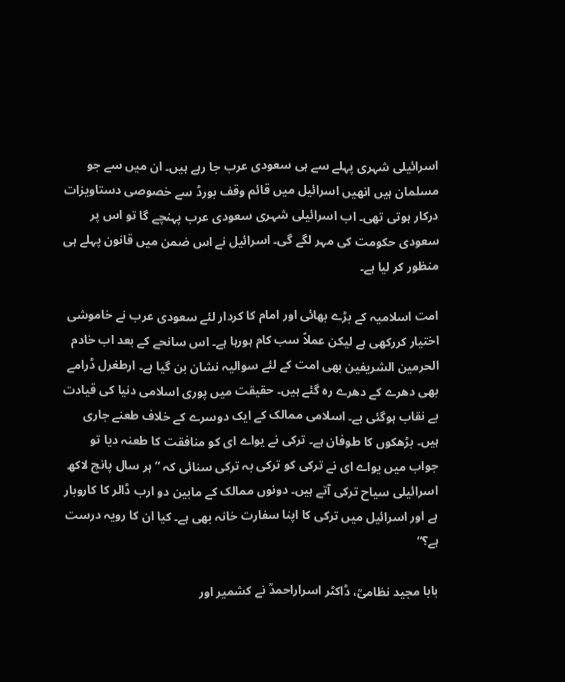اسرائیلی شہری پہلے سے ہی سعودی عرب جا رہے ہیں۔ ان میں سے جو مسلمان ہیں انھیں اسرائیل میں قائم وقف بورڈ سے خصوصی دستاویزات درکار ہوتی تھی۔ اب اسرائیلی شہری سعودی عرب پہنچے گا تو اس پر سعودی حکومت کی مہر لگے گی۔ اسرائیل نے اس ضمن میں قانون پہلے ہی منظور کر لیا ہے۔

امت اسلامیہ کے بڑے بھائی اور امام کا کردار لئے سعودی عرب نے خاموشی اختیار کررکھی ہے لیکن عملاً سب کام ہورہا ہے۔ اس سانحے کے بعد اب خادم الحرمین الشریفین بھی امت کے لئے سوالیہ نشان بن گیا ہے۔ ارطغرل ڈرامے بھی دھرے کے دھرے رہ گئے ہیں۔ حقیقت میں پوری اسلامی دنیا کی قیادت بے نقاب ہوگئی ہے۔ اسلامی ممالک کے ایک دوسرے کے خلاف طعنے جاری ہیں۔ بڑھکوں کا طوفان ہے۔ ترکی نے یواے ای کو منافقت کا طعنہ دیا تو جواب میں یواے ای نے ترکی کو ترکی بہ ترکی سنائی کہ ”ہر سال پانچ لاکھ اسرائیلی سیاح ترکی آتے ہیں۔ دونوں ممالک کے مابین دو ارب ڈالر کا کاروبار ہے اور اسرائیل میں ترکی کا اپنا سفارت خانہ بھی ہے۔ کیا ان کا رویہ درست ہے؟“

بابا مجید نظامیؒ، ڈاکٹر اسراراحمدؒ نے کشمیر اور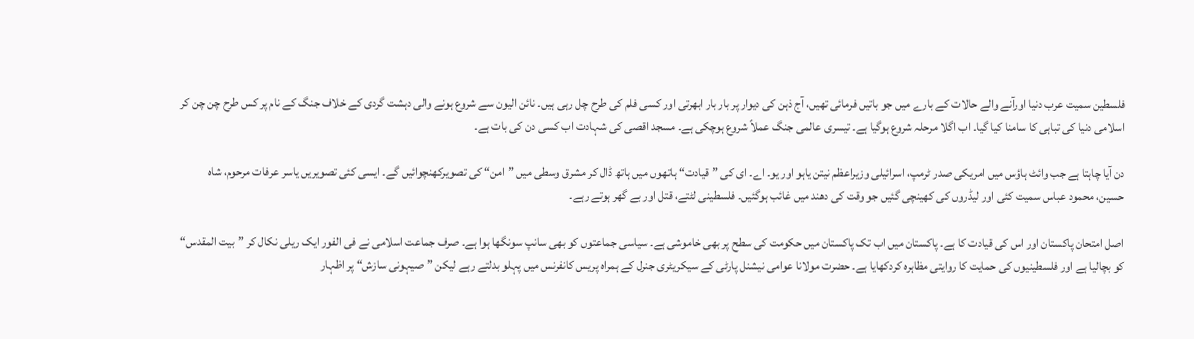فلسطین سمیت عرب دنیا اورآنے والے حالات کے بارے میں جو باتیں فرمائی تھیں، آج ذہن کی دیوار پر بار بار ابھرتی اور کسی فلم کی طرح چل رہی ہیں۔ نائن الیون سے شروع ہونے والی دہشت گردی کے خلاف جنگ کے نام پر کس طرح چن چن کر اسلامی دنیا کی تباہی کا سامنا کیا گیا۔ اب اگلا مرحلہ شروع ہوگیا ہے۔ تیسری عالمی جنگ عملاً شروع ہوچکی ہے۔ مسجد اقصی کی شہادت اب کسی دن کی بات ہے۔

دن آیا چاہتا ہے جب وائٹ ہاؤس میں امریکی صدر ٹرمپ، اسرائیلی وزیراعظم نیتن یاہو اور یو۔ اے۔ ای کی ”قیادت“ ہاتھوں میں ہاتھ ڈال کر مشرق وسطی میں ”امن“ کی تصویرکھنچوائیں گے۔ ایسی کئی تصویریں یاسر عرفات مرحوم، شاہ حسین، محمود عباس سمیت کئی اور لیڈروں کی کھینچی گئیں جو وقت کی دھند میں غائب ہوگئیں۔ فلسطینی لٹتے، قتل اور بے گھر ہوتے رہے۔

اصل امتحان پاکستان اور اس کی قیادت کا ہے۔ پاکستان میں اب تک پاکستان میں حکومت کی سطح پر بھی خاموشی ہے۔ سیاسی جماعتوں کو بھی سانپ سونگھا ہوا ہے۔ صرف جماعت اسلامی نے فی الفور ایک ریلی نکال کر ”بیت المقدس“ کو بچالیا ہے اور فلسطینیوں کی حمایت کا روایتی مظاہرہ کردکھایا ہے۔ حضرت مولانا عوامی نیشنل پارٹی کے سیکریٹری جنرل کے ہمراہ پریس کانفرنس میں پہلو بدلتے رہے لیکن ”صیہونی سازش“ پر اظہار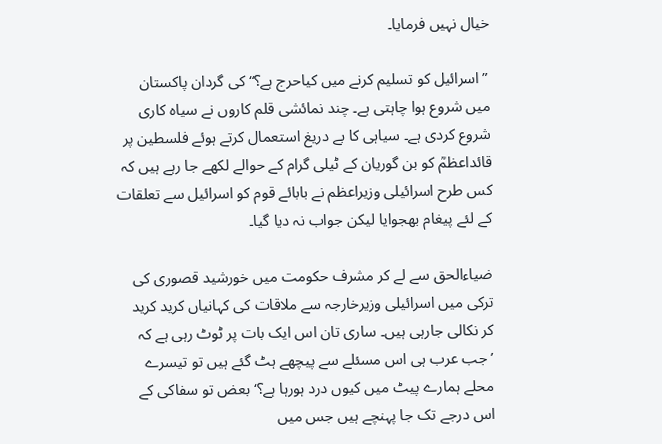خیال نہیں فرمایا۔

 ”اسرائیل کو تسلیم کرنے میں کیاحرج ہے؟“ کی گردان پاکستان میں شروع ہوا چاہتی ہے۔ چند نمائشی قلم کاروں نے سیاہ کاری شروع کردی ہے۔ سیاہی کا بے دریغ استعمال کرتے ہوئے فلسطین پر قائداعظمؒ کو بن گوریان کے ٹیلی گرام کے حوالے لکھے جا رہے ہیں کہ کس طرح اسرائیلی وزیراعظم نے بابائے قوم کو اسرائیل سے تعلقات کے لئے پیغام بھجوایا لیکن جواب نہ دیا گیا۔

ضیاءالحق سے لے کر مشرف حکومت میں خورشید قصوری کی ترکی میں اسرائیلی وزیرخارجہ سے ملاقات کی کہانیاں کرید کرید کر نکالی جارہی ہیں۔ ساری تان اس ایک بات پر ٹوٹ رہی ہے کہ ’جب عرب ہی اس مسئلے سے پیچھے ہٹ گئے ہیں تو تیسرے محلے ہمارے پیٹ میں کیوں درد ہورہا ہے؟‘ بعض تو سفاکی کے اس درجے تک جا پہنچے ہیں جس میں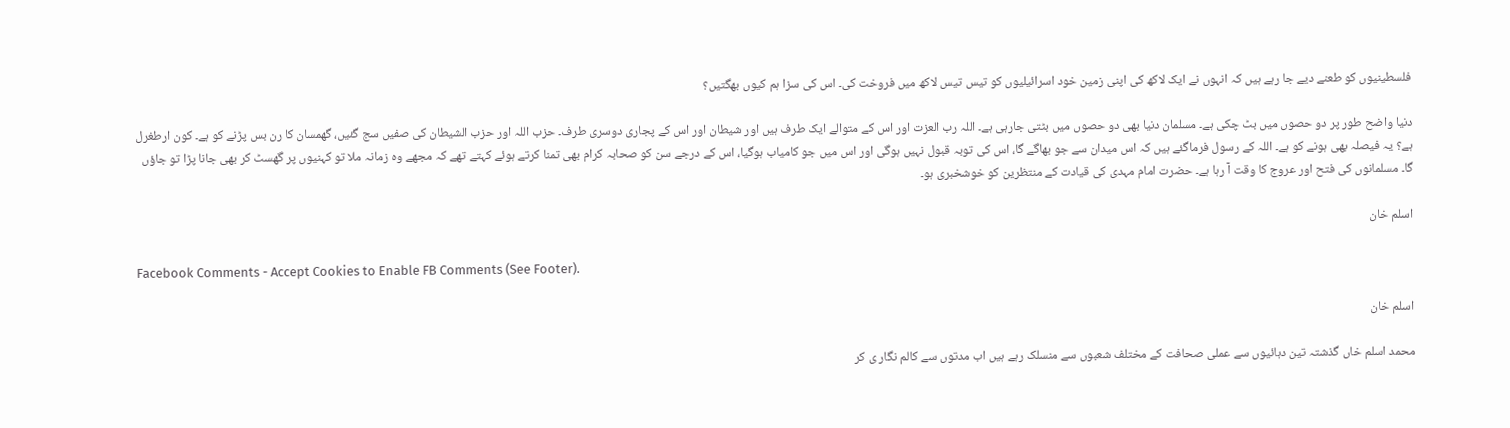فلسطینیوں کو طعنے دیے جا رہے ہیں کہ انہوں نے ایک لاکھ کی اپنی زمین خود اسرائیلیوں کو تیس تیس لاکھ میں فروخت کی۔ اس کی سزا ہم کیوں بھگتیں؟

دنیا واضح طور پر دو حصوں میں بٹ چکی ہے۔ مسلمان دنیا بھی دو حصوں میں بٹتی جارہی ہے۔ اللہ رب العزت اور اس کے متوالے ایک طرف ہیں اور شیطان اور اس کے پجاری دوسری طرف۔ حزب اللہ اور حزب الشیطان کی صفیں سج گئیں، گھمسان کا رن بس پڑنے کو ہے۔ کون ارطغرل ہے؟ یہ فیصلہ بھی ہونے کو ہے۔ اللہ کے رسول فرماگئے ہیں کہ اس میدان سے جو بھاگے گا، اس کی توبہ قبول نہیں ہوگی اور اس میں جو کامیاب ہوگیا، اس کے درجے سن کو صحابہ کرام بھی تمنا کرتے ہوئے کہتے تھے کہ مجھے وہ زمانہ ملا تو کہنیوں پر گھسٹ کر بھی جانا پڑا تو جاؤں گا۔ مسلمانوں کی فتح اور عروج کا وقت آ رہا ہے۔ حضرت امام مہدی کی قیادت کے منتظرین کو خوشخبری ہو۔

اسلم خان

Facebook Comments - Accept Cookies to Enable FB Comments (See Footer).

اسلم خان

محمد اسلم خاں گذشتہ تین دہائیوں سے عملی صحافت کے مختلف شعبوں سے منسلک رہے ہیں اب مدتوں سے کالم نگار ی کر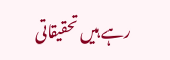رہے ہیں تحقیقاتی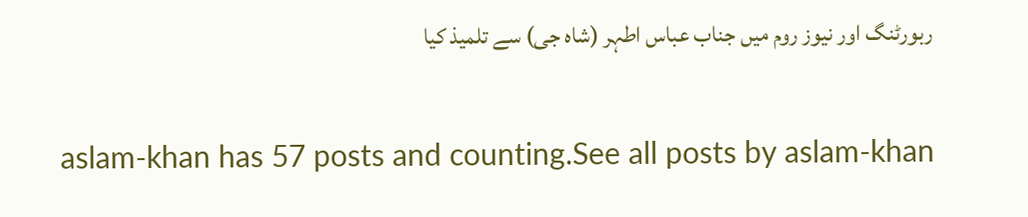ربورٹنگ اور نیوز روم میں جناب عباس اطہر (شاہ جی) سے تلمیذ کیا

aslam-khan has 57 posts and counting.See all posts by aslam-khan